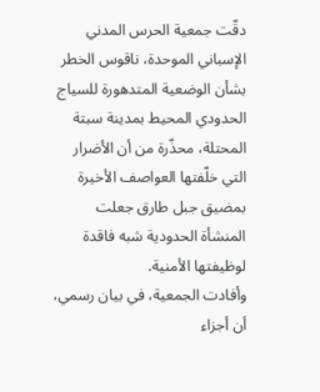دقّت جمعية الحرس المدني الإسباني الموحدة، ناقوس الخطر بشأن الوضعية المتدهورة للسياج الحدودي المحيط بمدينة سبتة المحتلة، محذّرة من أن الأضرار التي خلّفتها العواصف الأخيرة بمضيق جبل طارق جعلت المنشأة الحدودية شبه فاقدة لوظيفتها الأمنية.
وأفادت الجمعية، في بيان رسمي، أن أجزاء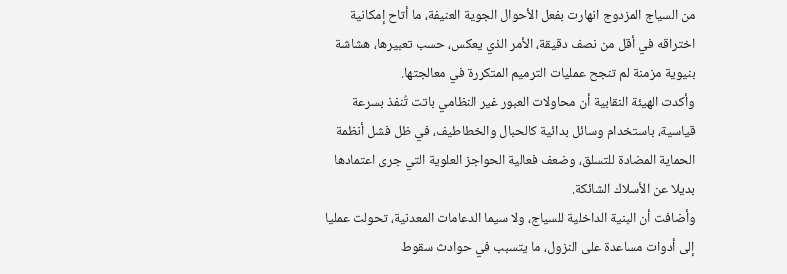من السياج المزدوج انهارت بفعل الأحوال الجوية العنيفة، ما أتاح إمكانية اختراقه في أقل من نصف دقيقة، الأمر الذي يعكس، حسب تعبيرها، هشاشة بنيوية مزمنة لم تنجح عمليات الترميم المتكررة في معالجتها.
وأكدت الهيئة النقابية أن محاولات العبور غير النظامي باتت تُنفذ بسرعة قياسية، باستخدام وسائل بدائية كالحبال والخطاطيف، في ظل فشل أنظمة الحماية المضادة للتسلق، وضعف فعالية الحواجز العلوية التي جرى اعتمادها بديلا عن الأسلاك الشائكة.
وأضافت أن البنية الداخلية للسياج، ولا سيما الدعامات المعدنية، تحولت عمليا إلى أدوات مساعدة على النزول، ما يتسبب في حوادث سقوط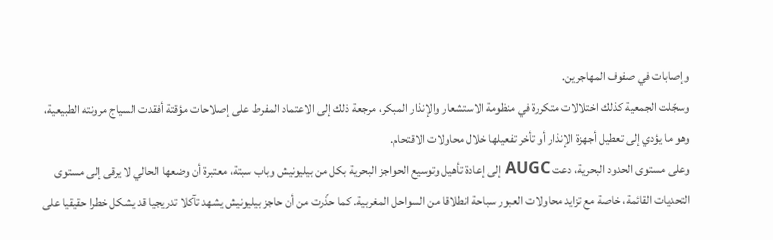وإصابات في صفوف المهاجرين.
وسجّلت الجمعية كذلك اختلالات متكررة في منظومة الاستشعار والإنذار المبكر، مرجعة ذلك إلى الاعتماد المفرط على إصلاحات مؤقتة أفقدت السياج مرونته الطبيعية، وهو ما يؤدي إلى تعطيل أجهزة الإنذار أو تأخر تفعيلها خلال محاولات الاقتحام.
وعلى مستوى الحدود البحرية، دعت AUGC إلى إعادة تأهيل وتوسيع الحواجز البحرية بكل من بيليونيش وباب سبتة، معتبرة أن وضعها الحالي لا يرقى إلى مستوى التحديات القائمة، خاصة مع تزايد محاولات العبور سباحة انطلاقا من السواحل المغربية. كما حذّرت من أن حاجز بيليونيش يشهد تآكلا تدريجيا قد يشكل خطرا حقيقيا على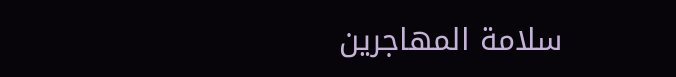سلامة المهاجرين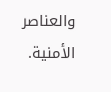والعناصر الأمنية.